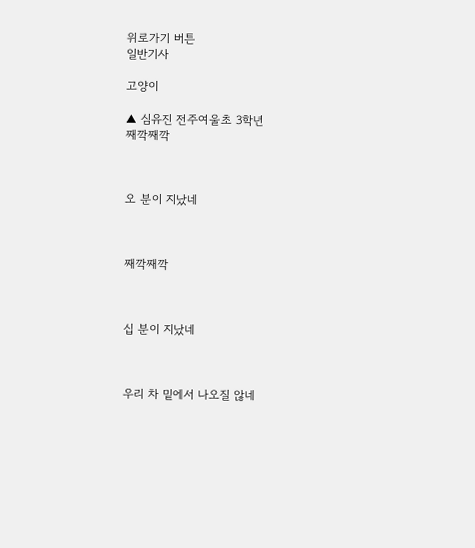위로가기 버튼
일반기사

고양이

▲ 심유진 전주여울초 3학년
째깍째깍



오 분이 지났네



째깍째깍



십 분이 지났네



우리 차 밑에서 나오질 않네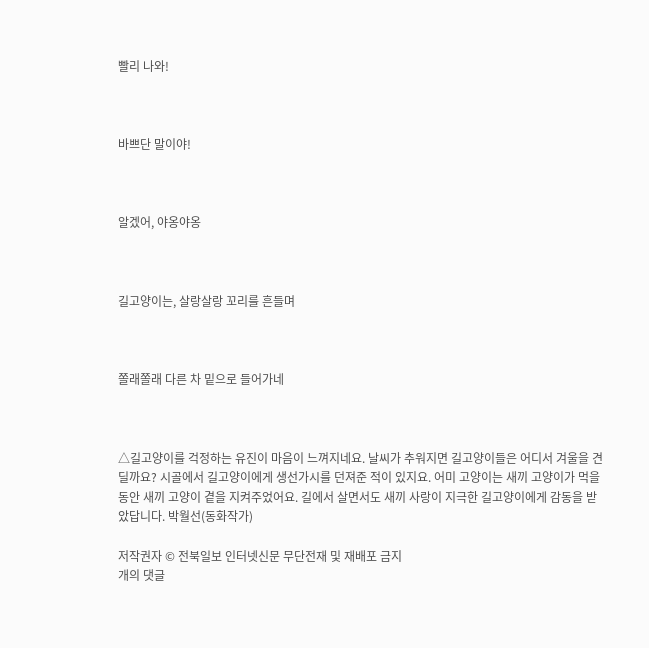빨리 나와!



바쁘단 말이야!



알겠어, 야옹야옹



길고양이는, 살랑살랑 꼬리를 흔들며



쫄래쫄래 다른 차 밑으로 들어가네



△길고양이를 걱정하는 유진이 마음이 느껴지네요. 날씨가 추워지면 길고양이들은 어디서 겨울을 견딜까요? 시골에서 길고양이에게 생선가시를 던져준 적이 있지요. 어미 고양이는 새끼 고양이가 먹을 동안 새끼 고양이 곁을 지켜주었어요. 길에서 살면서도 새끼 사랑이 지극한 길고양이에게 감동을 받았답니다. 박월선(동화작가)

저작권자 © 전북일보 인터넷신문 무단전재 및 재배포 금지
개의 댓글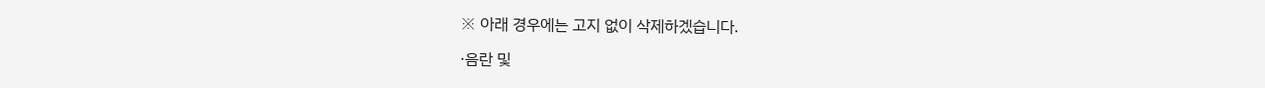※ 아래 경우에는 고지 없이 삭제하겠습니다.

·음란 및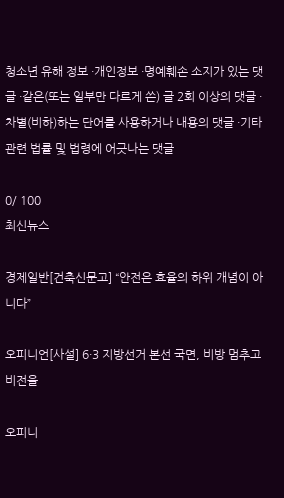청소년 유해 정보 ·개인정보 ·명예훼손 소지가 있는 댓글 ·같은(또는 일부만 다르게 쓴) 글 2회 이상의 댓글 · 차별(비하)하는 단어를 사용하거나 내용의 댓글 ·기타 관련 법률 및 법령에 어긋나는 댓글

0/ 100
최신뉴스

경제일반[건축신문고] “안전은 효율의 하위 개념이 아니다”

오피니언[사설] 6·3 지방선거 본선 국면, 비방 멈추고 비전을

오피니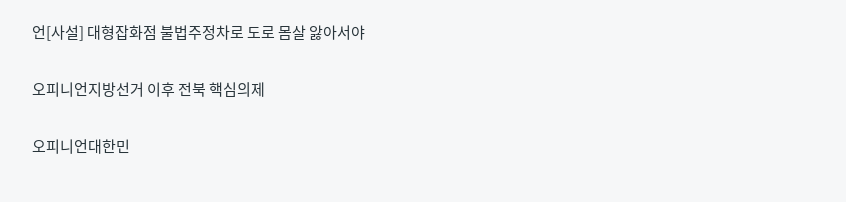언[사설] 대형잡화점 불법주정차로 도로 몸살 앓아서야

오피니언지방선거 이후 전북 핵심의제

오피니언대한민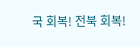국 회복! 전북 회복!